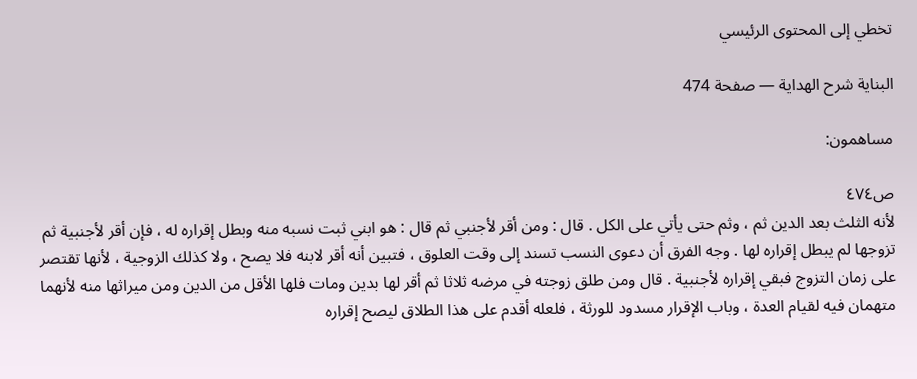تخطي إلى المحتوى الرئيسي

البناية شرح الهداية — صفحة 474

مساهمون:

ص٤٧٤
لأنه الثلث بعد الدين ثم ، وثم حتى يأتي على الكل . قال : ومن أقر لأجنبي ثم قال : هو ابني ثبت نسبه منه وبطل إقراره له ، فإن أقر لأجنبية ثم تزوجها لم يبطل إقراره لها . وجه الفرق أن دعوى النسب تسند إلى وقت العلوق ، فتبين أنه أقر لابنه فلا يصح ، ولا كذلك الزوجية ، لأنها تقتصر على زمان التزوج فبقي إقراره لأجنبية . قال ومن طلق زوجته في مرضه ثلاثا ثم أقر لها بدين ومات فلها الأقل من الدين ومن ميراثها منه لأنهما متهمان فيه لقيام العدة ، وباب الإقرار مسدود للورثة ، فلعله أقدم على هذا الطلاق ليصح إقراره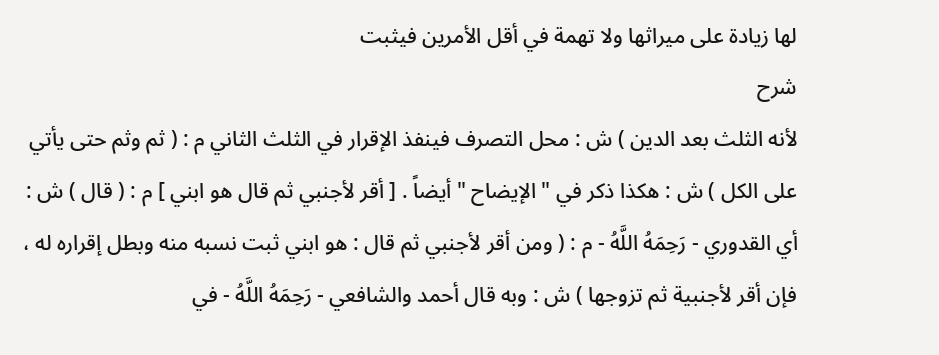لها زيادة على ميراثها ولا تهمة في أقل الأمرين فيثبت
شرح
لأنه الثلث بعد الدين ) ش : محل التصرف فينفذ الإقرار في الثلث الثاني م : ( ثم وثم حتى يأتي على الكل ) ش : هكذا ذكر في " الإيضاح " أيضاً . [ أقر لأجنبي ثم قال هو ابني ] م : ( قال ) ش : أي القدوري - رَحِمَهُ اللَّهُ - م : ( ومن أقر لأجنبي ثم قال : هو ابني ثبت نسبه منه وبطل إقراره له ، فإن أقر لأجنبية ثم تزوجها ) ش : وبه قال أحمد والشافعي - رَحِمَهُ اللَّهُ - في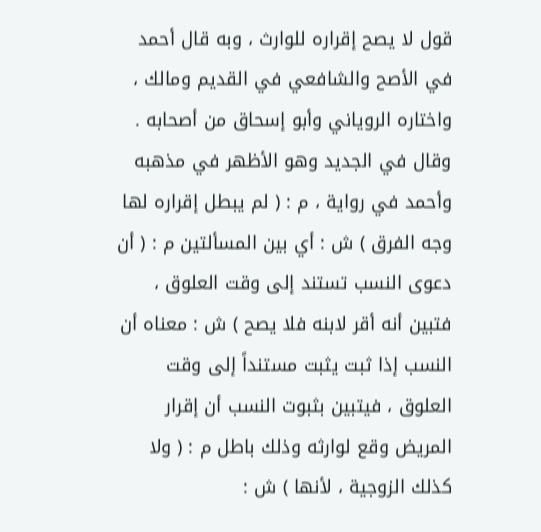قول لا يصح إقراره للوارث ، وبه قال أحمد في الأصح والشافعي في القديم ومالك ، واختاره الروياني وأبو إسحاق من أصحابه . وقال في الجديد وهو الأظهر في مذهبه وأحمد في رواية ، م : ( لم يبطل إقراره لها وجه الفرق ) ش : أي بين المسألتين م : ( أن دعوى النسب تستند إلى وقت العلوق ، فتبين أنه أقر لابنه فلا يصح ) ش : معناه أن النسب إذا ثبت يثبت مستنداً إلى وقت العلوق ، فيتبين بثبوت النسب أن إقرار المريض وقع لوارثه وذلك باطل م : ( ولا كذلك الزوجية ، لأنها ) ش :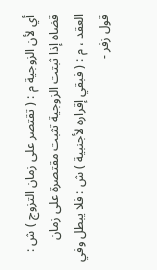أي لأن الزوجية م : ( تقتصر على زمان التزوج ) ش : قضاه إذا ثبتت الزوجية تثبت مقتصرة على زمان العقد ، م : ( فبقي إقراره لأجنبية ) ش : فلا يبطل وفي قول زفر -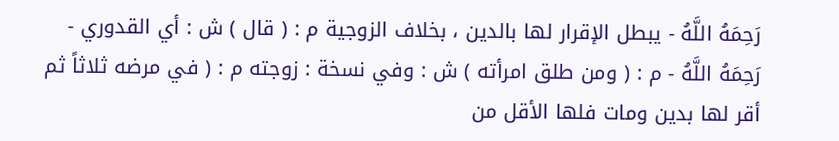رَحِمَهُ اللَّهُ - يبطل الإقرار لها بالدين ، بخلاف الزوجية م : ( قال ) ش : أي القدوري - رَحِمَهُ اللَّهُ - م : ( ومن طلق امرأته ) ش : وفي نسخة : زوجته م : ( في مرضه ثلاثاً ثم أقر لها بدين ومات فلها الأقل من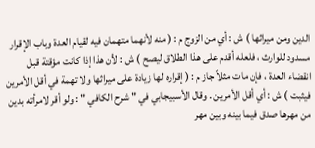الدين ومن ميراثها ) ش : أي من الزوج م : ( منه لأنهما متهمان فيه لقيام العدة وباب الإقرار مسدود للوارث ، فلعله أقدم على هذا الطلاق ليصح ) ش : لأن هذا إذا كانت مؤقتة قبل انقضاء العدة ، فإن مات مثلاً جاز م : ( إقراره لها زيادة على ميراثها ولا تهمة في أقل الأمرين فيثبت ) ش : أي أقل الأمرين . وقال الأسبيجابي في " شرح الكافي " : ولو أقر لامرأته بدين من مهرها صدق فيما بينه وبين مهر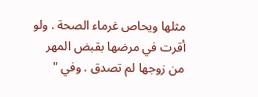مثلها ويحاص غرماء الصحة . ولو أقرت في مرضها بقبض المهر من زوجها لم تصدق . وفي "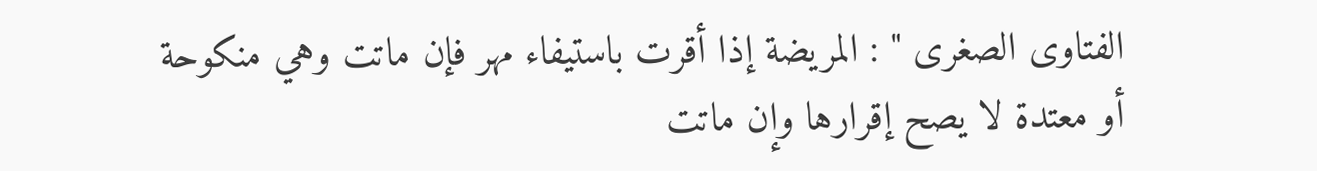الفتاوى الصغرى " : المريضة إذا أقرت باستيفاء مهر فإن ماتت وهي منكوحة أو معتدة لا يصح إقرارها وإن ماتت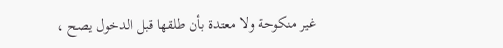غير منكوحة ولا معتدة بأن طلقها قبل الدخول يصح ،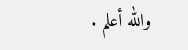والله أعلم .